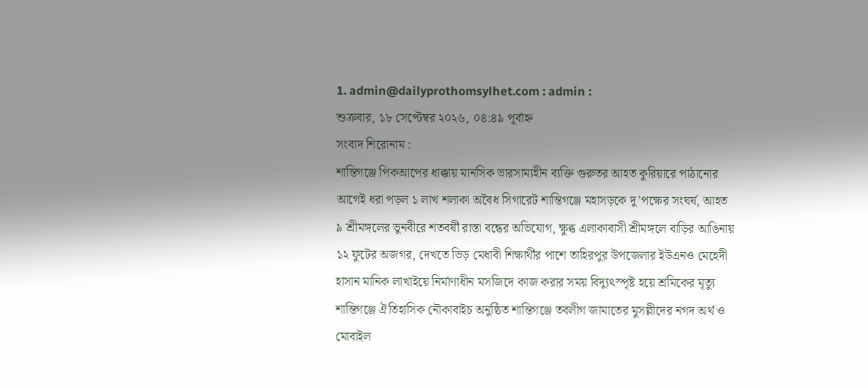1. admin@dailyprothomsylhet.com : admin :
শুক্রবার, ১৮ সেপ্টেম্বর ২০২৬, ০৪:৪৯ পূর্বাহ্ন
সংবাদ শিরোনাম :
শান্তিগঞ্জে পিকআপের ধাক্কায় মানসিক ভারসাম্যহীন ব্যক্তি গুরুতর আহত কুরিয়ারে পাঠানোর আগেই ধরা পড়ল ১ লাখ শলাকা অবৈধ সিগারেট শান্তিগঞ্জে মহাসড়কে দু’পক্ষের সংঘর্ষ, আহত ৯ শ্রীমঙ্গলের ভুনবীরে শতবর্ষী রাস্তা বন্ধের অভিযোগ, ক্ষুব্ধ এলাকাবাসী শ্রীমঙ্গলে বাড়ির আঙিনায় ১২ ফুটের অজগর, দেখতে ভিড় মেধাবী শিক্ষার্থীর পাশে তাহিরপুর উপজেলার ইউএনও মেহেদী হাসান মানিক লাখাইয়ে নির্মাণাধীন মসজিদে কাজ করার সময় বিদ্যুৎস্পৃষ্ট হয়ে শ্রমিকের মৃত্যু শান্তিগঞ্জে ঐতিহাসিক নৌকাবাইচ অনুষ্ঠিত শান্তিগঞ্জে তবলীগ জামাতের মুসল্লীদের নগদ অর্থ ও মোবাইল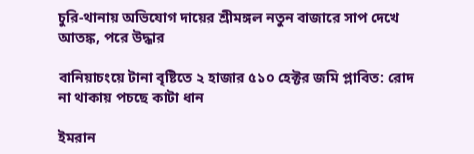চুরি-থানায় অভিযোগ দায়ের শ্রীমঙ্গল নতুন বাজারে সাপ দেখে আতঙ্ক, পরে উদ্ধার

বানিয়াচংয়ে টানা বৃষ্টিতে ২ হাজার ৫১০ হেক্টর জমি প্লাবিত: রোদ না থাকায় পচছে কাটা ধান

ইমরান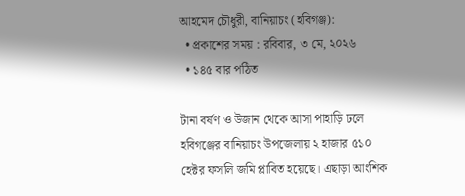আহমেদ চৌধুরী, বানিয়াচং (হবিগঞ্জ):
  • প্রকাশের সময় : রবিবার, ৩ মে, ২০২৬
  • ১৪৫ বার পঠিত

টানা বর্ষণ ও উজান থেকে আসা পাহাড়ি ঢলে হবিগঞ্জের বানিয়াচং উপজেলায় ২ হাজার ৫১০ হেক্টর ফসলি জমি প্লাবিত হয়েছে। এছাড়া আংশিক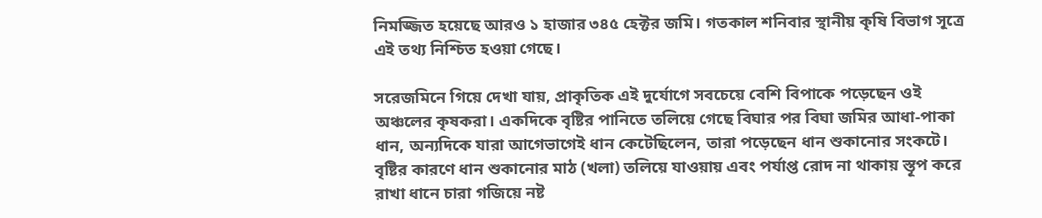নিমজ্জিত হয়েছে আরও ১ হাজার ৩৪৫ হেক্টর জমি। গতকাল শনিবার স্থানীয় কৃষি বিভাগ সূত্রে এই তথ্য নিশ্চিত হওয়া গেছে।

সরেজমিনে গিয়ে দেখা যায়, প্রাকৃতিক এই দুর্যোগে সবচেয়ে বেশি বিপাকে পড়েছেন ওই অঞ্চলের কৃষকরা। একদিকে বৃষ্টির পানিতে তলিয়ে গেছে বিঘার পর বিঘা জমির আধা-পাকা ধান, অন্যদিকে যারা আগেভাগেই ধান কেটেছিলেন, তারা পড়েছেন ধান শুকানোর সংকটে। বৃষ্টির কারণে ধান শুকানোর মাঠ (খলা) তলিয়ে যাওয়ায় এবং পর্যাপ্ত রোদ না থাকায় স্তূপ করে রাখা ধানে চারা গজিয়ে নষ্ট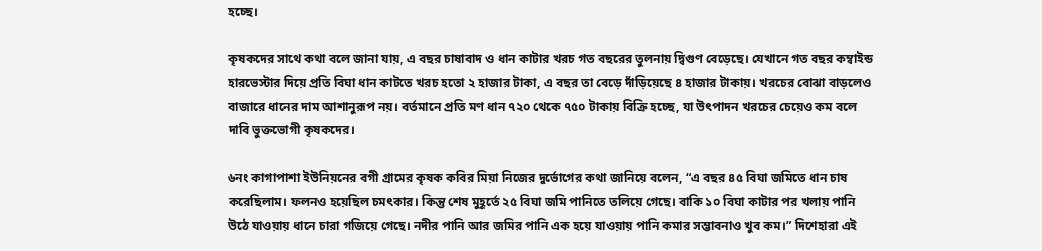হচ্ছে।

কৃষকদের সাথে কথা বলে জানা যায়, এ বছর চাষাবাদ ও ধান কাটার খরচ গত বছরের তুলনায় দ্বিগুণ বেড়েছে। যেখানে গত বছর কম্বাইন্ড হারভেস্টার দিয়ে প্রতি বিঘা ধান কাটতে খরচ হতো ২ হাজার টাকা, এ বছর তা বেড়ে দাঁড়িয়েছে ৪ হাজার টাকায়। খরচের বোঝা বাড়লেও বাজারে ধানের দাম আশানুরূপ নয়। বর্তমানে প্রতি মণ ধান ৭২০ থেকে ৭৫০ টাকায় বিক্রি হচ্ছে, যা উৎপাদন খরচের চেয়েও কম বলে দাবি ভুক্তভোগী কৃষকদের।

৬নং কাগাপাশা ইউনিয়নের বগী গ্রামের কৃষক কবির মিয়া নিজের দুর্ভোগের কথা জানিয়ে বলেন, “এ বছর ৪৫ বিঘা জমিতে ধান চাষ করেছিলাম। ফলনও হয়েছিল চমৎকার। কিন্তু শেষ মুহূর্তে ২৫ বিঘা জমি পানিতে তলিয়ে গেছে। বাকি ১০ বিঘা কাটার পর খলায় পানি উঠে যাওয়ায় ধানে চারা গজিয়ে গেছে। নদীর পানি আর জমির পানি এক হয়ে যাওয়ায় পানি কমার সম্ভাবনাও খুব কম।” দিশেহারা এই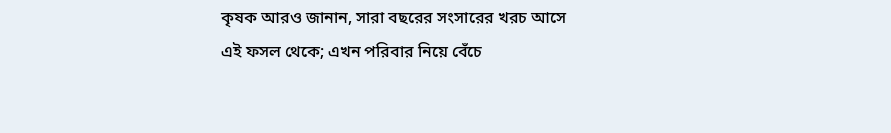কৃষক আরও জানান, সারা বছরের সংসারের খরচ আসে এই ফসল থেকে; এখন পরিবার নিয়ে বেঁচে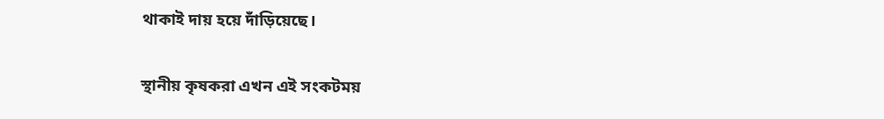থাকাই দায় হয়ে দাঁড়িয়েছে।

স্থানীয় কৃষকরা এখন এই সংকটময়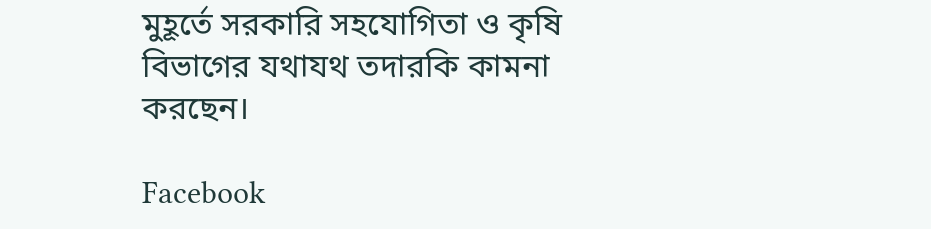মুহূর্তে সরকারি সহযোগিতা ও কৃষি বিভাগের যথাযথ তদারকি কামনা করছেন।

Facebook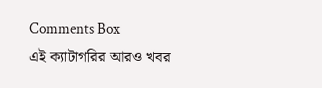Comments Box
এই ক্যাটাগরির আরও খবর